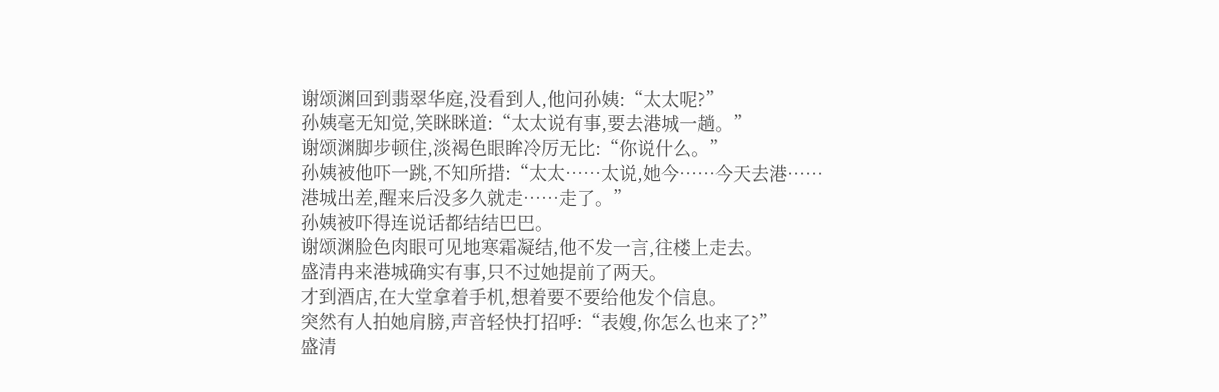谢颂渊回到翡翠华庭,没看到人,他问孙姨:“太太呢?”
孙姨毫无知觉,笑眯眯道:“太太说有事,要去港城一趟。”
谢颂渊脚步顿住,淡褐色眼眸冷厉无比:“你说什么。”
孙姨被他吓一跳,不知所措:“太太……太说,她今……今天去港……港城出差,醒来后没多久就走……走了。”
孙姨被吓得连说话都结结巴巴。
谢颂渊脸色肉眼可见地寒霜凝结,他不发一言,往楼上走去。
盛清冉来港城确实有事,只不过她提前了两天。
才到酒店,在大堂拿着手机,想着要不要给他发个信息。
突然有人拍她肩膀,声音轻快打招呼:“表嫂,你怎么也来了?”
盛清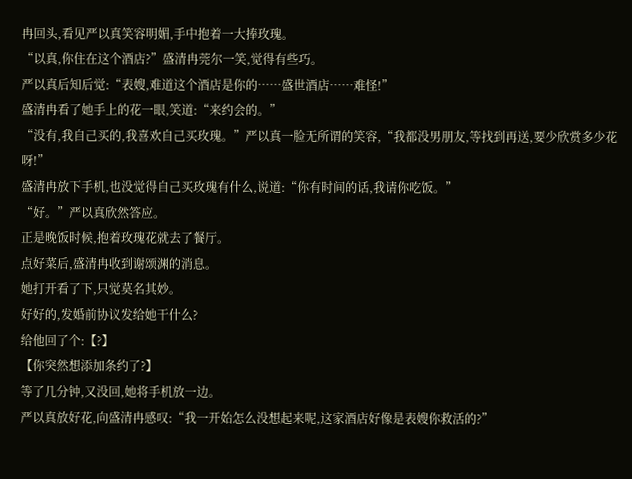冉回头,看见严以真笑容明媚,手中抱着一大捧玫瑰。
“以真,你住在这个酒店?”盛清冉莞尔一笑,觉得有些巧。
严以真后知后觉:“表嫂,难道这个酒店是你的……盛世酒店……难怪!”
盛清冉看了她手上的花一眼,笑道:“来约会的。”
“没有,我自己买的,我喜欢自己买玫瑰。”严以真一脸无所谓的笑容,“我都没男朋友,等找到再送,要少欣赏多少花呀!”
盛清冉放下手机,也没觉得自己买玫瑰有什么,说道:“你有时间的话,我请你吃饭。”
“好。”严以真欣然答应。
正是晚饭时候,抱着玫瑰花就去了餐厅。
点好菜后,盛清冉收到谢颂渊的消息。
她打开看了下,只觉莫名其妙。
好好的,发婚前协议发给她干什么?
给他回了个:【?】
【你突然想添加条约了?】
等了几分钟,又没回,她将手机放一边。
严以真放好花,向盛清冉感叹:“我一开始怎么没想起来呢,这家酒店好像是表嫂你救活的?”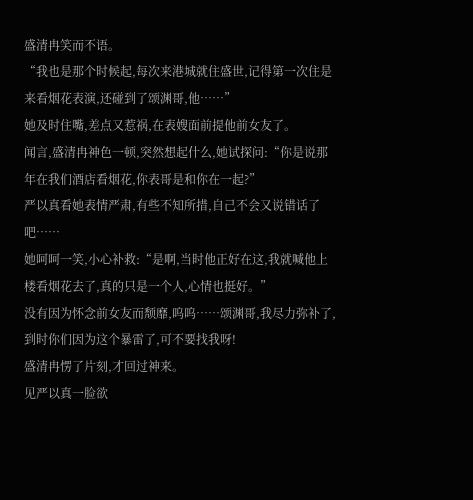盛清冉笑而不语。
“我也是那个时候起,每次来港城就住盛世,记得第一次住是来看烟花表演,还碰到了颂渊哥,他……”
她及时住嘴,差点又惹祸,在表嫂面前提他前女友了。
闻言,盛清冉神色一顿,突然想起什么,她试探问:“你是说那年在我们酒店看烟花,你表哥是和你在一起?”
严以真看她表情严肃,有些不知所措,自己不会又说错话了吧……
她呵呵一笑,小心补救:“是啊,当时他正好在这,我就喊他上楼看烟花去了,真的只是一个人,心情也挺好。”
没有因为怀念前女友而颓靡,呜呜……颂渊哥,我尽力弥补了,到时你们因为这个暴雷了,可不要找我呀!
盛清冉愣了片刻,才回过神来。
见严以真一脸欲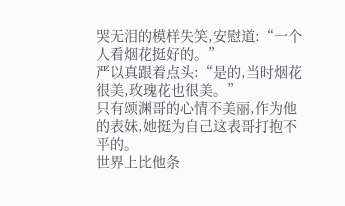哭无泪的模样失笑,安慰道:“一个人看烟花挺好的。”
严以真跟着点头:“是的,当时烟花很美,玫瑰花也很美。”
只有颂渊哥的心情不美丽,作为他的表妹,她挺为自己这表哥打抱不平的。
世界上比他条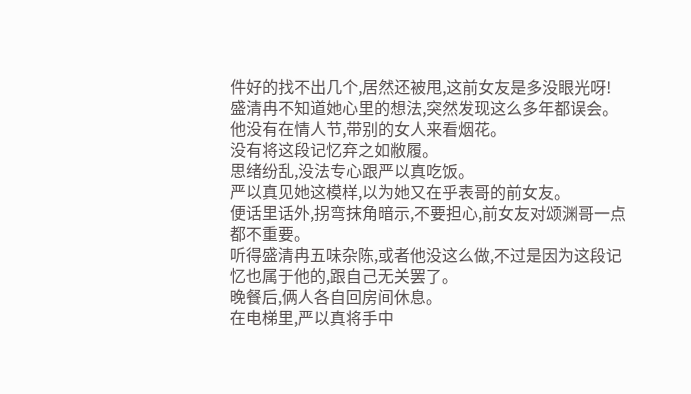件好的找不出几个,居然还被甩,这前女友是多没眼光呀!
盛清冉不知道她心里的想法,突然发现这么多年都误会。
他没有在情人节,带别的女人来看烟花。
没有将这段记忆弃之如敝履。
思绪纷乱,没法专心跟严以真吃饭。
严以真见她这模样,以为她又在乎表哥的前女友。
便话里话外,拐弯抹角暗示,不要担心,前女友对颂渊哥一点都不重要。
听得盛清冉五味杂陈,或者他没这么做,不过是因为这段记忆也属于他的,跟自己无关罢了。
晚餐后,俩人各自回房间休息。
在电梯里,严以真将手中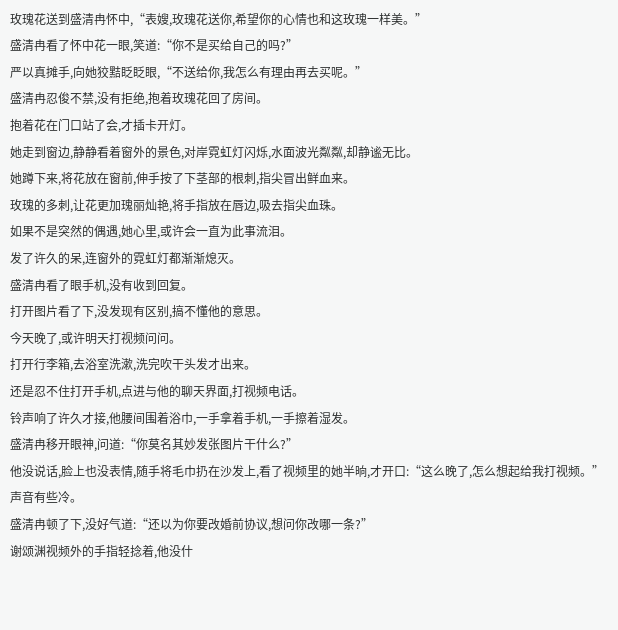玫瑰花送到盛清冉怀中,“表嫂,玫瑰花送你,希望你的心情也和这玫瑰一样美。”
盛清冉看了怀中花一眼,笑道:“你不是买给自己的吗?”
严以真摊手,向她狡黠眨眨眼,“不送给你,我怎么有理由再去买呢。”
盛清冉忍俊不禁,没有拒绝,抱着玫瑰花回了房间。
抱着花在门口站了会,才插卡开灯。
她走到窗边,静静看着窗外的景色,对岸霓虹灯闪烁,水面波光粼粼,却静谧无比。
她蹲下来,将花放在窗前,伸手按了下茎部的根刺,指尖冒出鲜血来。
玫瑰的多刺,让花更加瑰丽灿艳,将手指放在唇边,吸去指尖血珠。
如果不是突然的偶遇,她心里,或许会一直为此事流泪。
发了许久的呆,连窗外的霓虹灯都渐渐熄灭。
盛清冉看了眼手机,没有收到回复。
打开图片看了下,没发现有区别,搞不懂他的意思。
今天晚了,或许明天打视频问问。
打开行李箱,去浴室洗漱,洗完吹干头发才出来。
还是忍不住打开手机,点进与他的聊天界面,打视频电话。
铃声响了许久才接,他腰间围着浴巾,一手拿着手机,一手擦着湿发。
盛清冉移开眼神,问道:“你莫名其妙发张图片干什么?”
他没说话,脸上也没表情,随手将毛巾扔在沙发上,看了视频里的她半晌,才开口:“这么晚了,怎么想起给我打视频。”
声音有些冷。
盛清冉顿了下,没好气道:“还以为你要改婚前协议,想问你改哪一条?”
谢颂渊视频外的手指轻捻着,他没什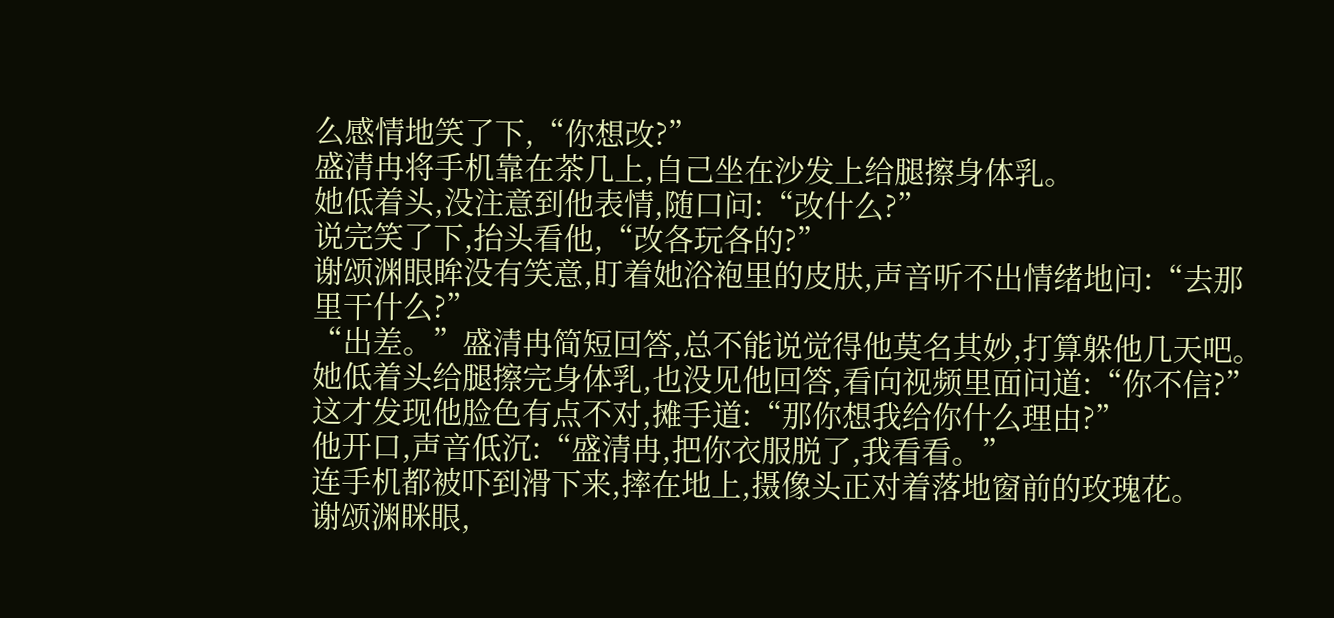么感情地笑了下,“你想改?”
盛清冉将手机靠在茶几上,自己坐在沙发上给腿擦身体乳。
她低着头,没注意到他表情,随口问:“改什么?”
说完笑了下,抬头看他,“改各玩各的?”
谢颂渊眼眸没有笑意,盯着她浴袍里的皮肤,声音听不出情绪地问:“去那里干什么?”
“出差。”盛清冉简短回答,总不能说觉得他莫名其妙,打算躲他几天吧。
她低着头给腿擦完身体乳,也没见他回答,看向视频里面问道:“你不信?”
这才发现他脸色有点不对,摊手道:“那你想我给你什么理由?”
他开口,声音低沉:“盛清冉,把你衣服脱了,我看看。”
连手机都被吓到滑下来,摔在地上,摄像头正对着落地窗前的玫瑰花。
谢颂渊眯眼,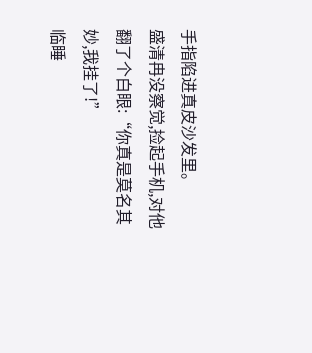手指陷进真皮沙发里。
盛清冉没察觉,捡起手机,对他翻了个白眼:“你真是莫名其妙,我挂了!”
临睡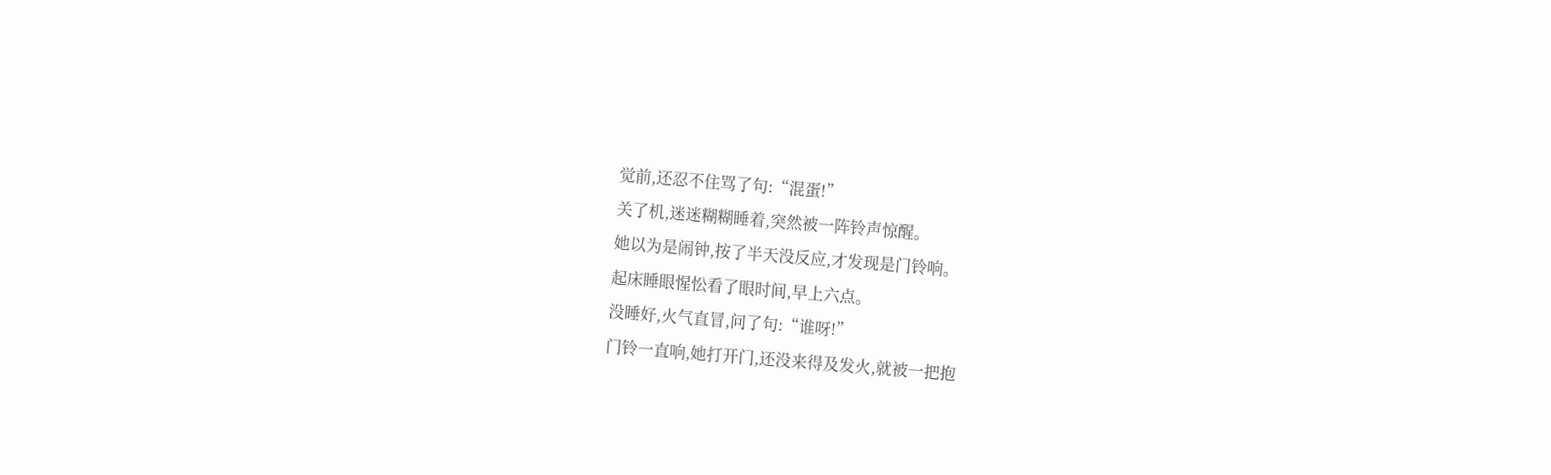觉前,还忍不住骂了句:“混蛋!”
关了机,迷迷糊糊睡着,突然被一阵铃声惊醒。
她以为是闹钟,按了半天没反应,才发现是门铃响。
起床睡眼惺忪看了眼时间,早上六点。
没睡好,火气直冒,问了句:“谁呀!”
门铃一直响,她打开门,还没来得及发火,就被一把抱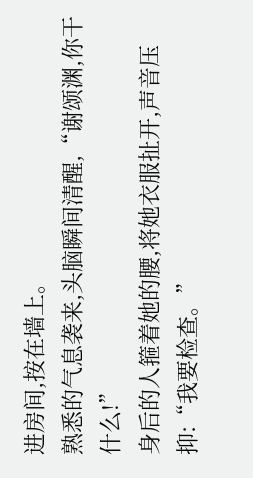进房间,按在墙上。
熟悉的气息袭来,头脑瞬间清醒,“谢颂渊,你干什么!”
身后的人箍着她的腰,将她衣服扯开,声音压抑:“我要检查。”